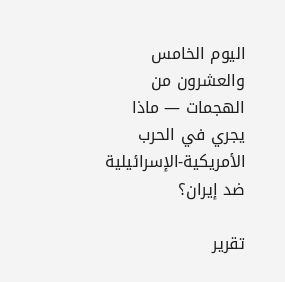اليوم الخامس والعشرون من الهجمات — ماذا يجري في الحرب الأمريكية‑الإسرائيلية ضد إيران؟

تقرير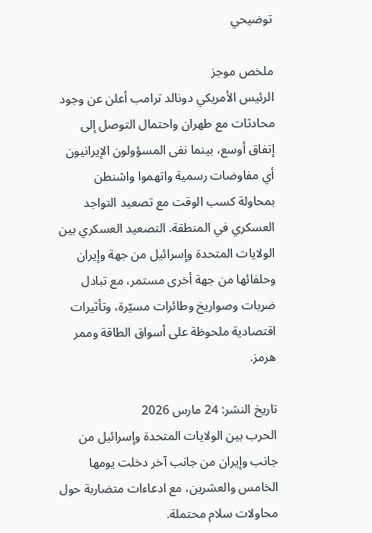توضيحي

ملخص موجز
الرئيس الأمريكي دونالد ترامب أعلن عن وجود محادثات مع طهران واحتمال التوصل إلى إتفاق أوسع، بينما نفى المسؤولون الإيرانيون أي مفاوضات رسمية واتهموا واشنطن بمحاولة كسب الوقت مع تصعيد التواجد العسكري في المنطقة. التصعيد العسكري بين الولايات المتحدة وإسرائيل من جهة وإيران وحلفائها من جهة أخرى مستمر، مع تبادل ضربات وصواريخ وطائرات مسيّرة، وتأثيرات اقتصادية ملحوظة على أسواق الطاقة وممر هرمز.

تاريخ النشر: 24 مارس 2026
الحرب بين الولايات المتحدة وإسرائيل من جانب وإيران من جانب آخر دخلت يومها الخامس والعشرين، مع ادعاءات متضاربة حول محاولات سلام محتملة.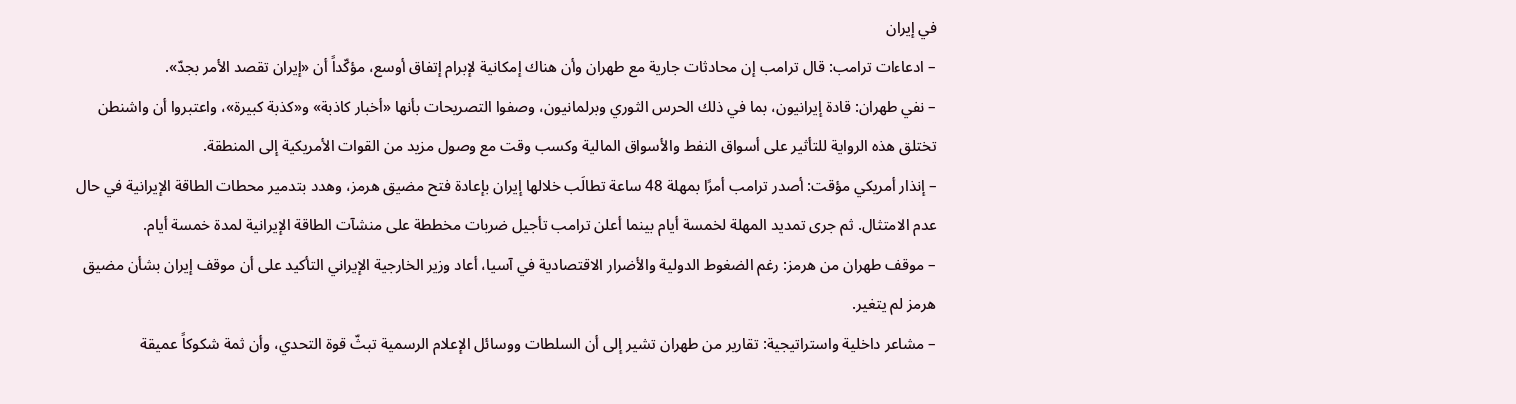في إيران
– ادعاءات ترامب: قال ترامب إن محادثات جارية مع طهران وأن هناك إمكانية لإبرام إتفاق أوسع، مؤكّداً أن «إيران تقصد الأمر بجدّ».
– نفي طهران: قادة إيرانيون، بما في ذلك الحرس الثوري وبرلمانيون، وصفوا التصريحات بأنها «أخبار كاذبة» و«كذبة كبيرة»، واعتبروا أن واشنطن تختلق هذه الرواية للتأثير على أسواق النفط والأسواق المالية وكسب وقت مع وصول مزيد من القوات الأمريكية إلى المنطقة.
– إنذار أمريكي مؤقت: أصدر ترامب أمرًا بمهلة 48 ساعة تطالَب خلالها إيران بإعادة فتح مضيق هرمز، وهدد بتدمير محطات الطاقة الإيرانية في حال عدم الامتثال. ثم جرى تمديد المهلة لخمسة أيام بينما أعلن ترامب تأجيل ضربات مخططة على منشآت الطاقة الإيرانية لمدة خمسة أيام.
– موقف طهران من هرمز: رغم الضغوط الدولية والأضرار الاقتصادية في آسيا، أعاد وزير الخارجية الإيراني التأكيد على أن موقف إيران بشأن مضيق هرمز لم يتغير.
– مشاعر داخلية واستراتيجية: تقارير من طهران تشير إلى أن السلطات ووسائل الإعلام الرسمية تبثّ قوة التحدي، وأن ثمة شكوكاً عميقة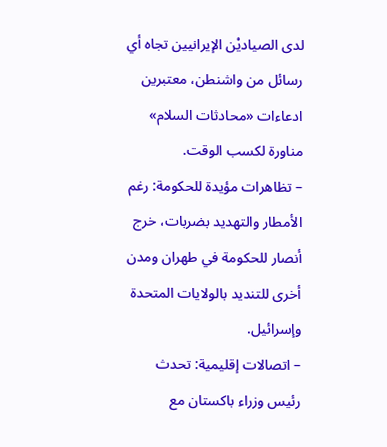لدى الصياديْن الإيرانيين تجاه أي رسائل من واشنطن، معتبرين ادعاءات «محادثات السلام» مناورة لكسب الوقت.
– تظاهرات مؤيدة للحكومة: رغم الأمطار والتهديد بضربات، خرج أنصار للحكومة في طهران ومدن أخرى للتنديد بالولايات المتحدة وإسرائيل.
– اتصالات إقليمية: تحدث رئيس وزراء باكستان مع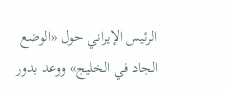الرئيس الإيراني حول «الوضع الجاد في الخليج» ووعد بدور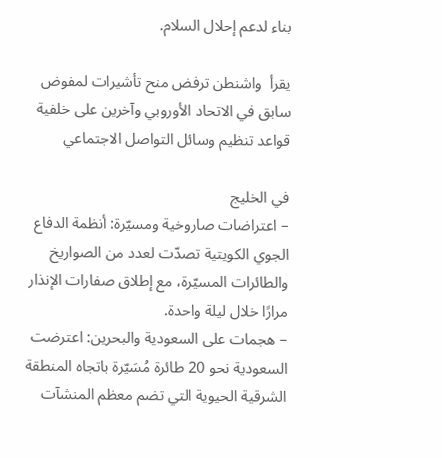بناء لدعم إحلال السلام.

يقرأ  واشنطن ترفض منح تأشيرات لمفوض سابق في الاتحاد الأوروبي وآخرين على خلفية قواعد تنظيم وسائل التواصل الاجتماعي

في الخليج
– اعتراضات صاروخية ومسيّرة: أنظمة الدفاع الجوي الكويتية تصدّت لعدد من الصواريخ والطائرات المسيّرة، مع إطلاق صفارات الإنذار مرارًا خلال ليلة واحدة.
– هجمات على السعودية والبحرين: اعترضت السعودية نحو 20 طائرة مُسَيّرة باتجاه المنطقة الشرقية الحيوية التي تضم معظم المنشآت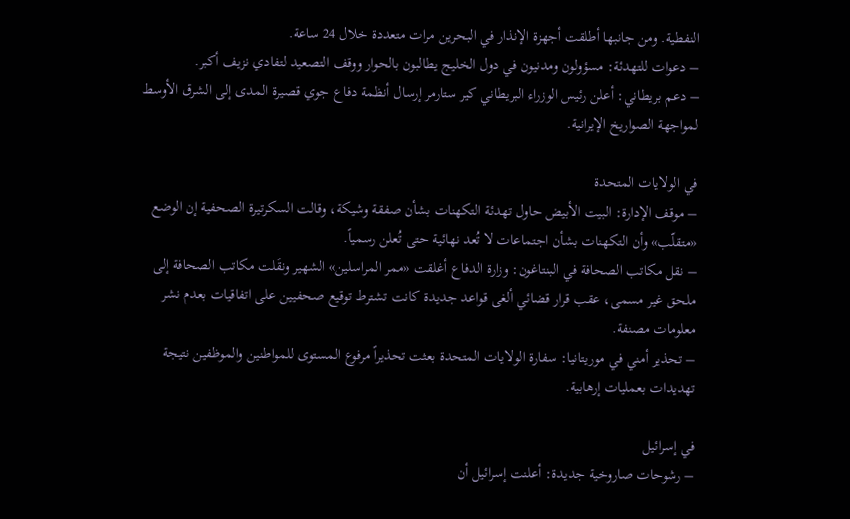النفطية. ومن جانبها أطلقت أجهزة الإنذار في البحرين مرات متعددة خلال 24 ساعة.
– دعوات للتهدئة: مسؤولون ومدنيون في دول الخليج يطالبون بالحوار ووقف التصعيد لتفادي نزيف أكبر.
– دعم بريطاني: أعلن رئيس الوزراء البريطاني كير ستارمر إرسال أنظمة دفاع جوي قصيرة المدى إلى الشرق الأوسط لمواجهة الصواريخ الإيرانية.

في الولايات المتحدة
– موقف الإدارة: البيت الأبيض حاول تهدئة التكهنات بشأن صفقة وشيكة، وقالت السكرتيرة الصحفية إن الوضع «متقلّب» وأن التكهنات بشأن اجتماعات لا تُعد نهائية حتى تُعلن رسمياً.
– نقل مكاتب الصحافة في البنتاغون: وزارة الدفاع أغلقت «ممر المراسلين» الشهير ونقَلت مكاتب الصحافة إلى ملحق غير مسمى، عقب قرار قضائي ألغى قواعد جديدة كانت تشترط توقيع صحفيين على اتفاقيات بعدم نشر معلومات مصنفة.
– تحذير أمني في موريتانيا: سفارة الولايات المتحدة بعثت تحذيراً مرفوع المستوى للمواطنين والموظفين نتيجة تهديدات بعمليات إرهابية.

في إسرائيل
– رشوحات صاروخية جديدة: أعلنت إسرائيل أن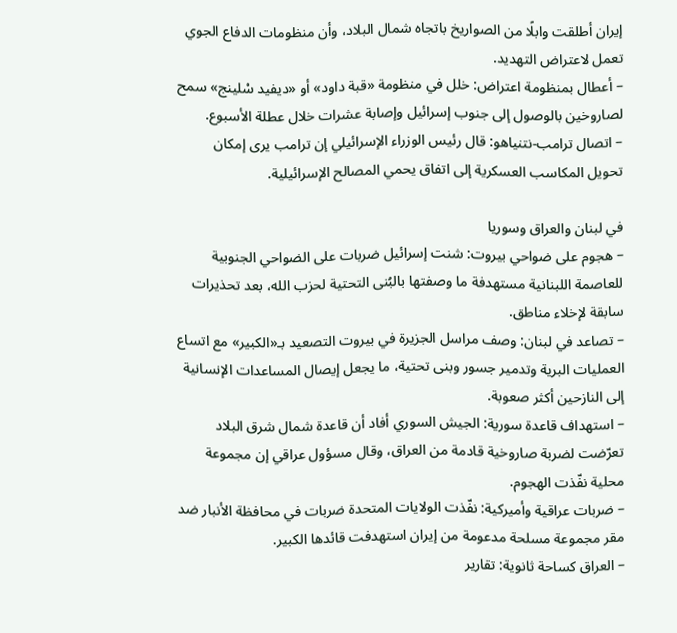إيران أطلقت وابلًا من الصواريخ باتجاه شمال البلاد، وأن منظومات الدفاع الجوي تعمل لاعتراض التهديد.
– أعطال بمنظومة اعتراض: خلل في منظومة «قبة داود» أو «ديفيد سْلينج» سمح لصاروخين بالوصول إلى جنوب إسرائيل وإصابة عشرات خلال عطلة الأسبوع.
– اتصال ترامب-نتنياهو: قال رئيس الوزراء الإسرائيلي إن ترامب يرى إمكان تحويل المكاسب العسكرية إلى اتفاق يحمي المصالح الإسرائيلية.

في لبنان والعراق وسوريا
– هجوم على ضواحي بيروت: شنت إسرائيل ضربات على الضواحي الجنوبية للعاصمة اللبنانية مستهدفة ما وصفتها بالبُنى التحتية لحزب الله، بعد تحذيرات سابقة لإخلاء مناطق.
– تصاعد في لبنان: وصف مراسل الجزيرة في بيروت التصعيد بـ«الكبير» مع اتساع العمليات البرية وتدمير جسور وبنى تحتية، ما يجعل إيصال المساعدات الإنسانية إلى النازحين أكثر صعوبة.
– استهداف قاعدة سورية: الجيش السوري أفاد أن قاعدة شمال شرق البلاد تعرّضت لضربة صاروخية قادمة من العراق، وقال مسؤول عراقي إن مجموعة محلية نفّذت الهجوم.
– ضربات عراقية وأميركية: نفّذت الولايات المتحدة ضربات في محافظة الأنبار ضد مقر مجموعة مسلحة مدعومة من إيران استهدفت قائدها الكبير.
– العراق كساحة ثانوية: تقارير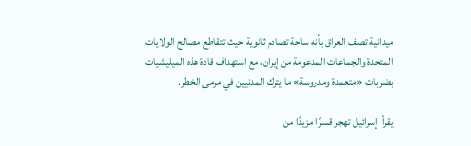ميدانية تصف العراق بأنه ساحة تصادم ثانوية حيث تتقاطع مصالح الولايات المتحدة والجماعات المدعومة من إيران، مع استهداف قادة هذه الميليشيات بضربات «متعمدة ومدروسة» ما يترك المدنيين في مرمى الخطر.

يقرأ  إسرائيل تهجر قسرًا مزيدًا من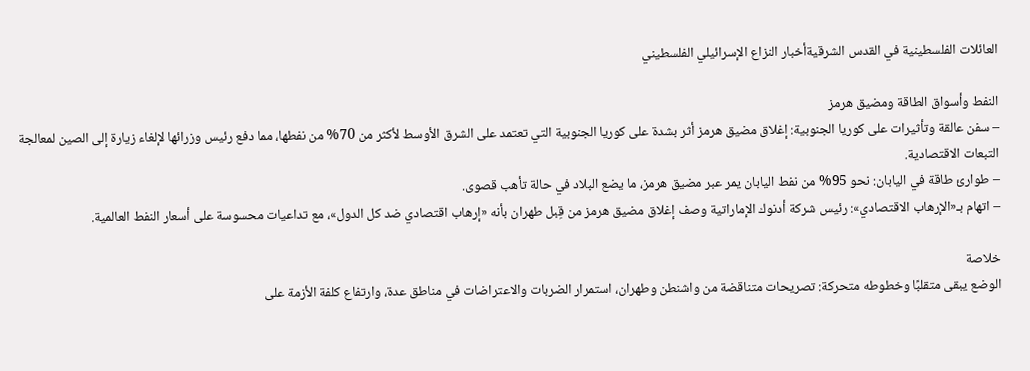العائلات الفلسطينية في القدس الشرقيةأخبار النزاع الإسرائيلي الفلسطيني

النفط وأسواق الطاقة ومضيق هرمز
– سفن عالقة وتأثيرات على كوريا الجنوبية: إغلاق مضيق هرمز أثر بشدة على كوريا الجنوبية التي تعتمد على الشرق الأوسط لأكثر من 70% من نفطها، مما دفع رئيس وزرائها لإلغاء زيارة إلى الصين لمعالجة التبعات الاقتصادية.
– طوارئ طاقة في اليابان: نحو 95% من نفط اليابان يمر عبر مضيق هرمز، ما يضع البلاد في حالة تأهب قصوى.
– اتهام بـ«الإرهاب الاقتصادي»: رئيس شركة أدنوك الإماراتية وصف إغلاق مضيق هرمز من قِبل طهران بأنه «إرهاب اقتصادي ضد كل الدول»، مع تداعيات محسوسة على أسعار النفط العالمية.

خلاصة
الوضع يبقى متقلبًا وخطوطه متحركة: تصريحات متناقضة من واشنطن وطهران، استمرار الضربات والاعتراضات في مناطق عدة، وارتفاع كلفة الأزمة على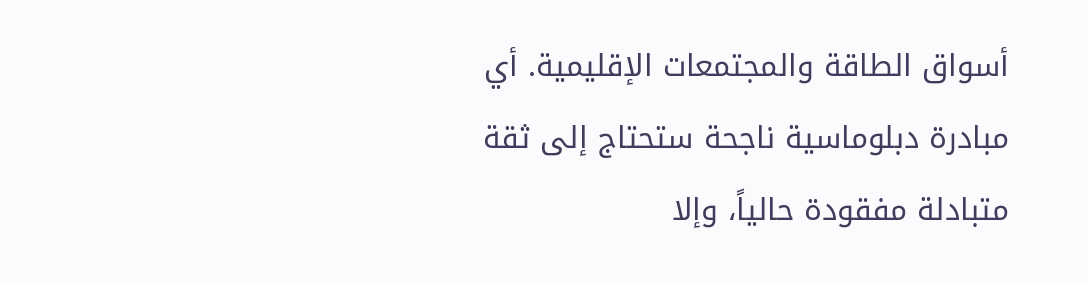أسواق الطاقة والمجتمعات الإقليمية. أي مبادرة دبلوماسية ناجحة ستحتاج إلى ثقة متبادلة مفقودة حالياً، وإلا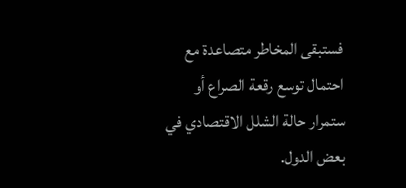فستبقى المخاطر متصاعدة مع احتمال توسع رقعة الصراع أو ستمرار حالة الشلل الاقتصادي في بعض الدول.